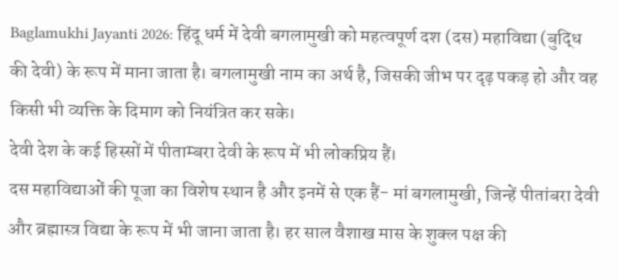Baglamukhi Jayanti 2026: हिंदू धर्म में देवी बगलामुखी को महत्वपूर्ण दश (दस) महाविद्या (बुद्धि की देवी) के रूप में माना जाता है। बगलामुखी नाम का अर्थ है, जिसकी जीभ पर दृढ़ पकड़ हो और वह किसी भी व्यक्ति के दिमाग को नियंत्रित कर सके।
देवी देश के कई हिस्सों में पीताम्बरा देवी के रूप में भी लोकप्रिय हैं।
दस महाविद्याओं की पूजा का विशेष स्थान है और इनमें से एक हैं- मां बगलामुखी, जिन्हें पीतांबरा देवी और ब्रह्मास्त्र विद्या के रूप में भी जाना जाता है। हर साल वैशाख मास के शुक्ल पक्ष की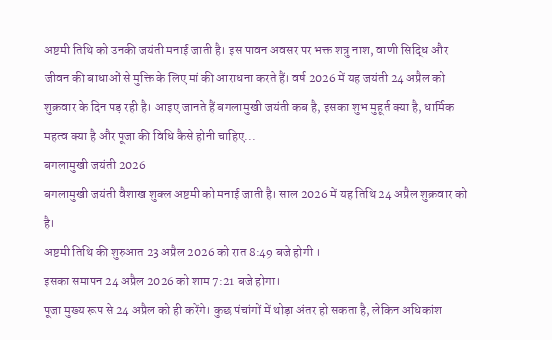अष्टमी तिथि को उनकी जयंती मनाई जाती है। इस पावन अवसर पर भक्त शत्रु नाश, वाणी सिद्धि और जीवन की बाधाओं से मुक्ति के लिए मां की आराधना करते हैं। वर्ष 2026 में यह जयंती 24 अप्रैल को शुक्रवार के दिन पड़ रही है। आइए जानते हैं बगलामुखी जयंती कब है, इसका शुभ मुहूर्त क्या है, धार्मिक महत्व क्या है और पूजा की विधि कैसे होनी चाहिए...
बगलामुखी जयंती 2026
बगलामुखी जयंती वैशाख शुक्ल अष्टमी को मनाई जाती है। साल 2026 में यह तिथि 24 अप्रैल शुक्रवार को है।
अष्टमी तिथि की शुरुआत 23 अप्रैल 2026 को रात 8:49 बजे होगी ।
इसका समापन 24 अप्रैल 2026 को शाम 7:21 बजे होगा।
पूजा मुख्य रूप से 24 अप्रैल को ही करेंगे। कुछ पंचांगों में थोड़ा अंतर हो सकता है, लेकिन अधिकांश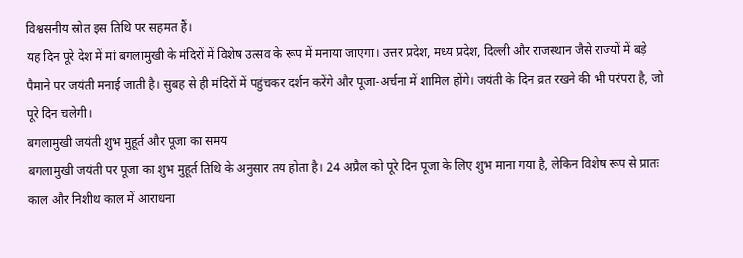विश्वसनीय स्रोत इस तिथि पर सहमत हैं।
यह दिन पूरे देश में मां बगलामुखी के मंदिरों में विशेष उत्सव के रूप में मनाया जाएगा। उत्तर प्रदेश, मध्य प्रदेश, दिल्ली और राजस्थान जैसे राज्यों में बड़े पैमाने पर जयंती मनाई जाती है। सुबह से ही मंदिरों में पहुंचकर दर्शन करेंगे और पूजा-अर्चना में शामिल होंगे। जयंती के दिन व्रत रखने की भी परंपरा है, जो पूरे दिन चलेगी।
बगलामुखी जयंती शुभ मुहूर्त और पूजा का समय
बगलामुखी जयंती पर पूजा का शुभ मुहूर्त तिथि के अनुसार तय होता है। 24 अप्रैल को पूरे दिन पूजा के लिए शुभ माना गया है, लेकिन विशेष रूप से प्रातः काल और निशीथ काल में आराधना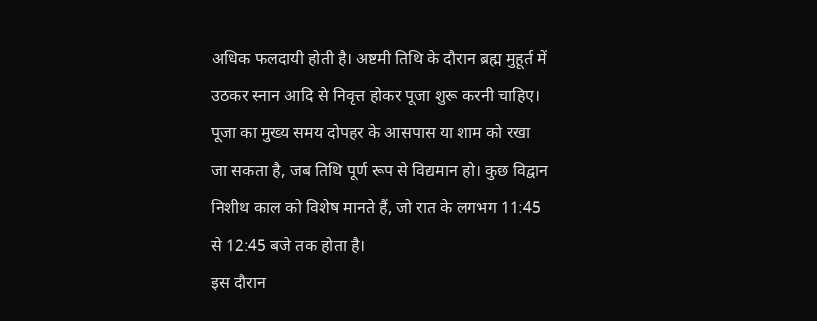अधिक फलदायी होती है। अष्टमी तिथि के दौरान ब्रह्म मुहूर्त में उठकर स्नान आदि से निवृत्त होकर पूजा शुरू करनी चाहिए।
पूजा का मुख्य समय दोपहर के आसपास या शाम को रखा जा सकता है, जब तिथि पूर्ण रूप से विद्यमान हो। कुछ विद्वान निशीथ काल को विशेष मानते हैं, जो रात के लगभग 11:45 से 12:45 बजे तक होता है।
इस दौरान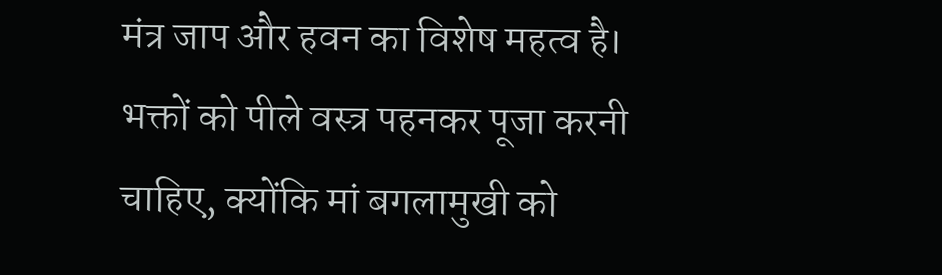मंत्र जाप और हवन का विशेष महत्व है। भक्तों को पीले वस्त्र पहनकर पूजा करनी चाहिए, क्योंकि मां बगलामुखी को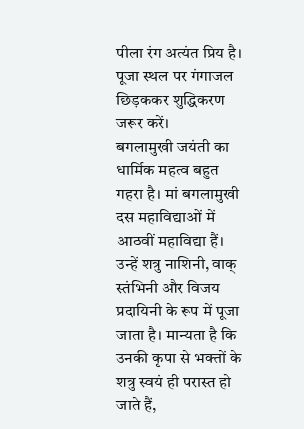पीला रंग अत्यंत प्रिय है। पूजा स्थल पर गंगाजल छिड़ककर शुद्धिकरण जरूर करें।
बगलामुखी जयंती का धार्मिक महत्व बहुत गहरा है। मां बगलामुखी दस महाविद्याओं में आठवीं महाविद्या हैं। उन्हें शत्रु नाशिनी, वाक् स्तंभिनी और विजय प्रदायिनी के रूप में पूजा जाता है। मान्यता है कि उनकी कृपा से भक्तों के शत्रु स्वयं ही परास्त हो जाते हैं,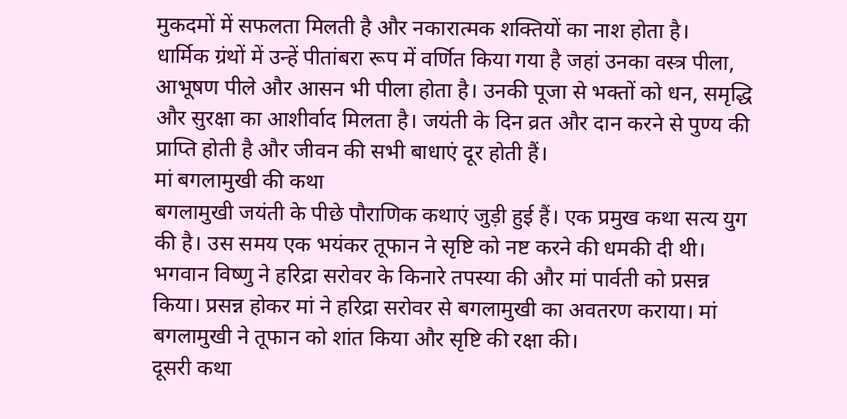मुकदमों में सफलता मिलती है और नकारात्मक शक्तियों का नाश होता है।
धार्मिक ग्रंथों में उन्हें पीतांबरा रूप में वर्णित किया गया है जहां उनका वस्त्र पीला, आभूषण पीले और आसन भी पीला होता है। उनकी पूजा से भक्तों को धन, समृद्धि और सुरक्षा का आशीर्वाद मिलता है। जयंती के दिन व्रत और दान करने से पुण्य की प्राप्ति होती है और जीवन की सभी बाधाएं दूर होती हैं।
मां बगलामुखी की कथा
बगलामुखी जयंती के पीछे पौराणिक कथाएं जुड़ी हुई हैं। एक प्रमुख कथा सत्य युग की है। उस समय एक भयंकर तूफान ने सृष्टि को नष्ट करने की धमकी दी थी। भगवान विष्णु ने हरिद्रा सरोवर के किनारे तपस्या की और मां पार्वती को प्रसन्न किया। प्रसन्न होकर मां ने हरिद्रा सरोवर से बगलामुखी का अवतरण कराया। मां बगलामुखी ने तूफान को शांत किया और सृष्टि की रक्षा की।
दूसरी कथा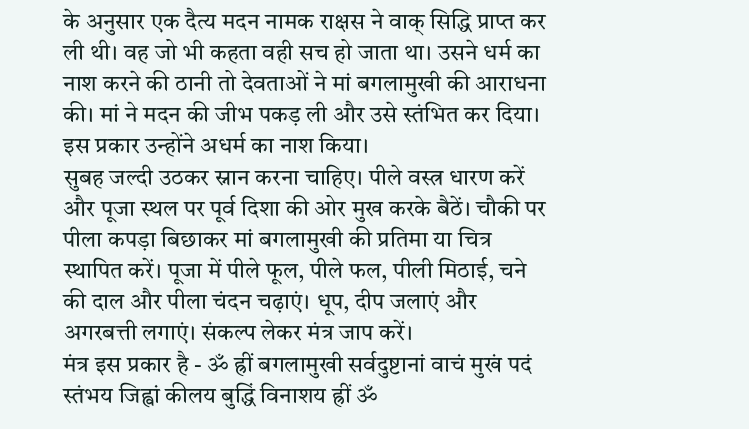के अनुसार एक दैत्य मदन नामक राक्षस ने वाक् सिद्धि प्राप्त कर ली थी। वह जो भी कहता वही सच हो जाता था। उसने धर्म का नाश करने की ठानी तो देवताओं ने मां बगलामुखी की आराधना की। मां ने मदन की जीभ पकड़ ली और उसे स्तंभित कर दिया। इस प्रकार उन्होंने अधर्म का नाश किया।
सुबह जल्दी उठकर स्नान करना चाहिए। पीले वस्त्र धारण करें और पूजा स्थल पर पूर्व दिशा की ओर मुख करके बैठें। चौकी पर पीला कपड़ा बिछाकर मां बगलामुखी की प्रतिमा या चित्र स्थापित करें। पूजा में पीले फूल, पीले फल, पीली मिठाई, चने की दाल और पीला चंदन चढ़ाएं। धूप, दीप जलाएं और अगरबत्ती लगाएं। संकल्प लेकर मंत्र जाप करें।
मंत्र इस प्रकार है - ॐ ह्रीं बगलामुखी सर्वदुष्टानां वाचं मुखं पदं स्तंभय जिह्वां कीलय बुद्धिं विनाशय ह्रीं ॐ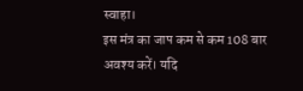स्वाहा।
इस मंत्र का जाप कम से कम 108 बार अवश्य करें। यदि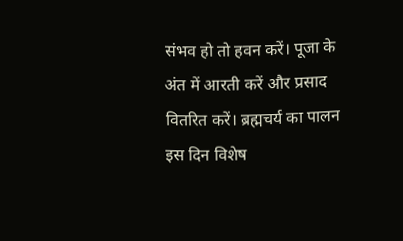संभव हो तो हवन करें। पूजा के अंत में आरती करें और प्रसाद वितरित करें। ब्रह्मचर्य का पालन इस दिन विशेष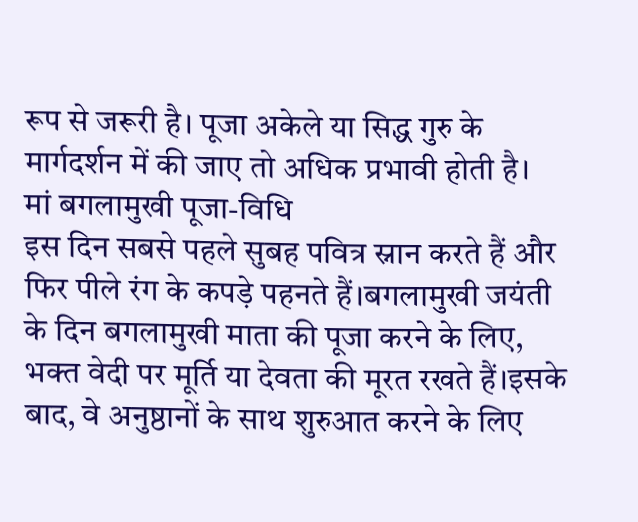रूप से जरूरी है। पूजा अकेले या सिद्ध गुरु के मार्गदर्शन में की जाए तो अधिक प्रभावी होती है।
मां बगलामुखी पूजा-विधि
इस दिन सबसे पहले सुबह पवित्र स्नान करते हैं और फिर पीले रंग के कपड़े पहनते हैं।बगलामुखी जयंती के दिन बगलामुखी माता की पूजा करने के लिए, भक्त वेदी पर मूर्ति या देवता की मूरत रखते हैं।इसके बाद, वे अनुष्ठानों के साथ शुरुआत करने के लिए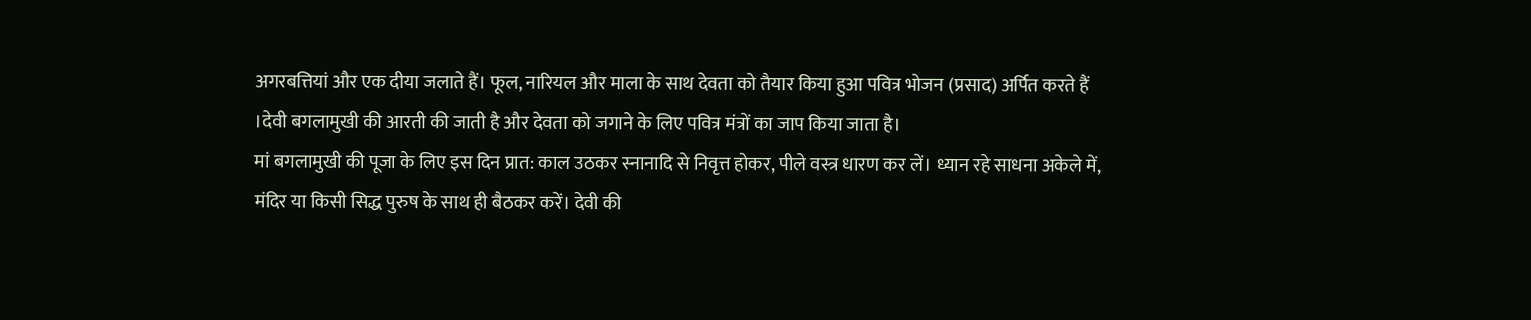अगरबत्तियां और एक दीया जलाते हैं। फूल, नारियल और माला के साथ देवता को तैयार किया हुआ पवित्र भोजन (प्रसाद) अर्पित करते हैं ।देवी बगलामुखी की आरती की जाती है और देवता को जगाने के लिए पवित्र मंत्रों का जाप किया जाता है।
मां बगलामुखी की पूजा के लिए इस दिन प्रात: काल उठकर स्नानादि से निवृत्त होकर, पीले वस्त्र धारण कर लें। ध्यान रहे साधना अकेले में, मंदिर या किसी सिद्ध पुरुष के साथ ही बैठकर करें। देवी की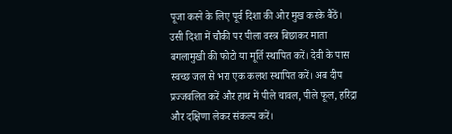पूजा करने के लिए पूर्व दिशा की ओर मुख करके बैठें। उसी दिशा में चौकी पर पीला वस्त्र बिछाकर माता बगलामुखी की फोटो या मूर्ति स्थापित करें। देवी के पास स्वच्छ जल से भरा एक कलश स्थापित करें। अब दीप प्रज्जवलित करें और हाथ में पीले चावल, पीले फूल, हरिद्रा और दक्षिणा लेकर संकल्प करें।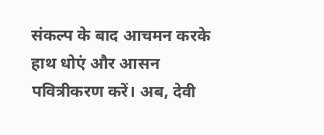संकल्प के बाद आचमन करके हाथ धोएं और आसन पवित्रीकरण करें। अब, देवी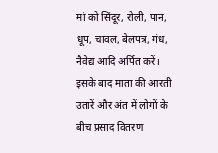मां को सिंदूर, रोली, पान, धूप, चावल, बेलपत्र, गंध, नैवेद्य आदि अर्पित करें। इसके बाद माता की आरती उतारें और अंत में लोगों के बीच प्रसाद वितरण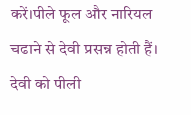करें।पीले फूल और नारियल चढाने से देवी प्रसन्न होती हैं। देवी को पीली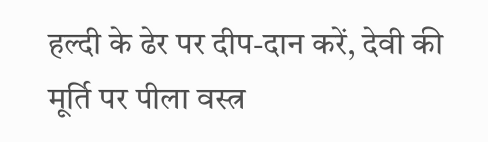हल्दी के ढेर पर दीप-दान करें, देवी की मूर्ति पर पीला वस्त्र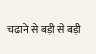चढाने से बड़ी से बड़ी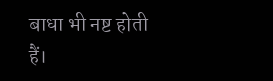बाधा भी नष्ट होती हैं।